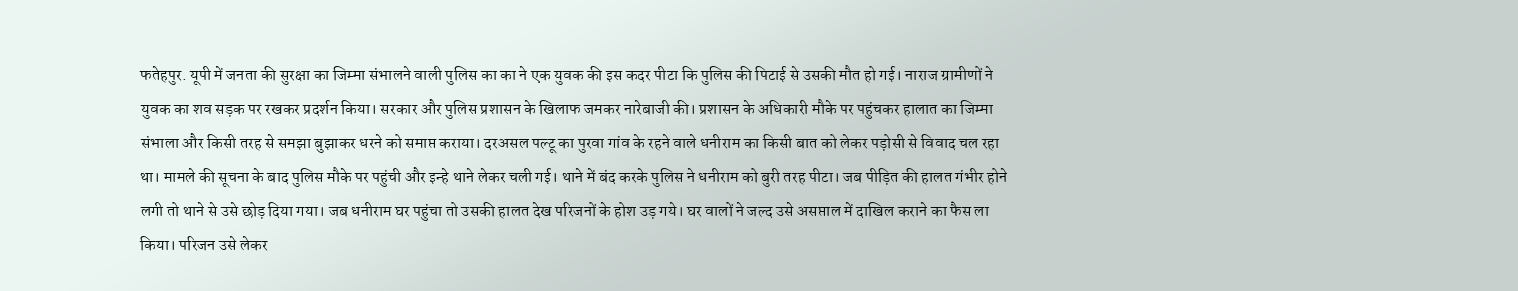फतेहपुर. यूपी में जनता की सुरक्षा का जिम्मा संभालने वाली पुलिस का का ने एक युवक की इस कदर पीटा कि पुलिस की पिटाई से उसकी मौत हो गई। नाराज ग्रामीणों ने युवक का शव सड़क पर रखकर प्रदर्शन किया। सरकार और पुलिस प्रशासन के खिलाफ जमकर नारेबाजी की। प्रशासन के अधिकारी मौके पर पहुंचकर हालात का जिम्मा संभाला और किसी तरह से समझा बुझाकर धरने को समाप्त कराया। दरअसल पल्टू का पुरवा गांव के रहने वाले धनीराम का किसी बात को लेकर पड़ोसी से विवाद चल रहा था। मामले की सूचना के बाद पुलिस मौके पर पहुंची और इन्हे थाने लेकर चली गई। थाने में बंद करके पुलिस ने धनीराम को बुरी तरह पीटा। जब पीड़ित की हालत गंभीर होने लगी तो थाने से उसे छोड़ दिया गया। जब धनीराम घर पहुंचा तो उसकी हालत देख परिजनों के होश उड़ गये। घर वालों ने जल्द उसे असप्ताल में दाखिल कराने का फैस ला किया। परिजन उसे लेकर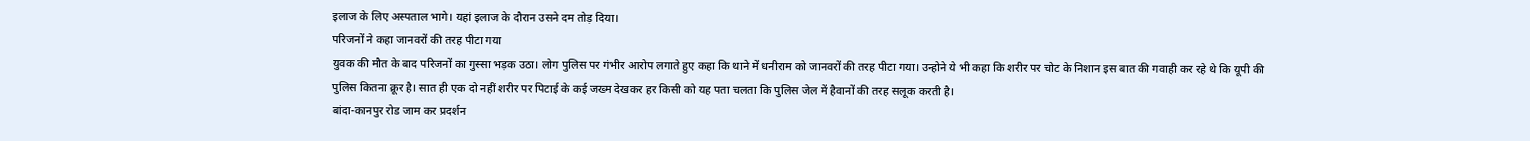इलाज के लिए अस्पताल भागे। यहां इलाज के दौरान उसने दम तोड़ दिया।
परिजनों ने कहा जानवरों की तरह पीटा गया
युवक की मौत के बाद परिजनों का गुस्सा भड़क उठा। लोग पुलिस पर गंभीर आरोप लगाते हुए कहा कि थाने में धनीराम को जानवरों की तरह पीटा गया। उन्होने ये भी कहा कि शरीर पर चोट के निशान इस बात की गवाही कर रहे थे कि यूपी की पुलिस कितना क्रूर है। सात ही एक दो नहीं शरीर पर पिटाई के कई जख्म देखकर हर किसी को यह पता चलता कि पुलिस जेल में हैवानों की तरह सलूक करती है।
बांदा-कानपुर रोड जाम कर प्रदर्शन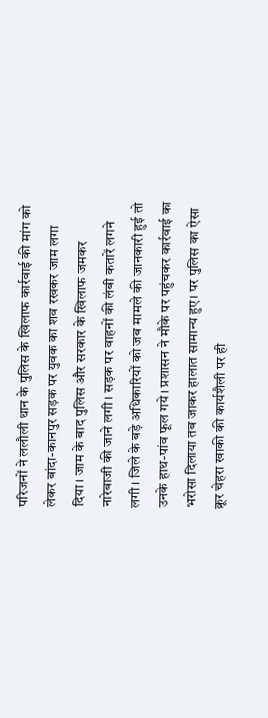परिजनों ने ललौली थान के पुलिस के खिलाफ कार्रवाई की मांग को लेकर बांदा-कानपुर सड़क पर युवक का शव रखकर जाम लगा दिया। जाम के बाद पुलिस और सरकार के खिलाफ जमकर नारेबाजी की जाने लगी। सड़क पर वाहनों की लंबी कतारें लगने लगी। जिले के बड़े अधिकारियों को जब मामले की जानकारी हुई तो उनके हाथ-पांव फूल गये। प्रशासन ने मौके पर पहुंचकर कार्रवाई का भरोसा दिलाया तब जाकर हालात सामान्य हुए। पर पुलिस का ऐसा क्रूर चेहरा खाकी की कार्यशैली पर ही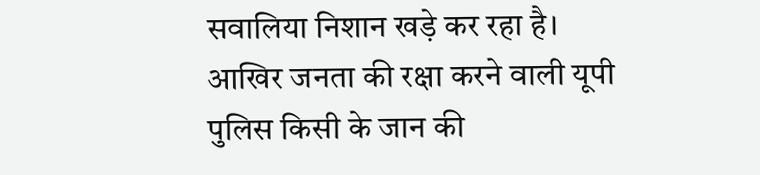सवालिया निशान खड़े कर रहा है। आखिर जनता की रक्षा करने वाली यूपी पुलिस किसी के जान की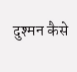दुश्मन कैसे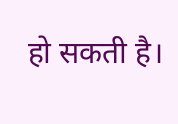हो सकती है।